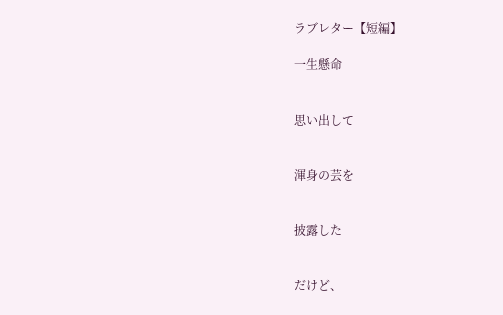ラブレター【短編】

一生懸命


思い出して


渾身の芸を


披露した


だけど、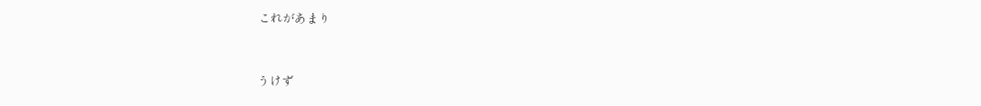これがあまり


うけず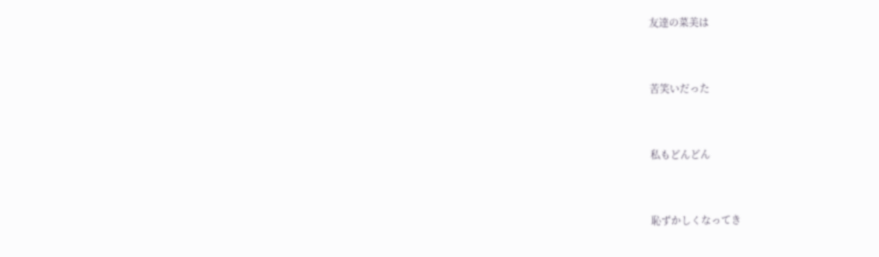友達の菜美は


苦笑いだった


私もどんどん


恥ずかしくなってき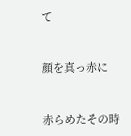て


顔を真っ赤に


赤らめたその時